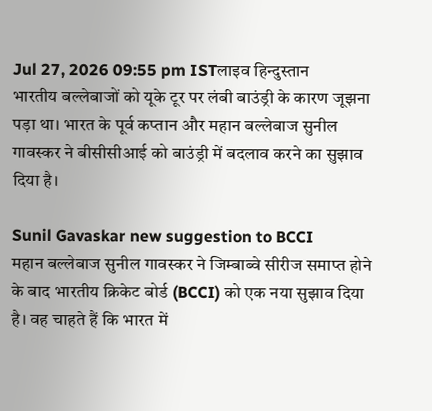Jul 27, 2026 09:55 pm ISTलाइव हिन्दुस्तान
भारतीय बल्लेबाजों को यूके टूर पर लंबी बाउंड्री के कारण जूझना पड़ा था। भारत के पूर्व कप्तान और महान बल्लेबाज सुनील गावस्कर ने बीसीसीआई को बाउंड्री में बदलाव करने का सुझाव दिया है।

Sunil Gavaskar new suggestion to BCCI
महान बल्लेबाज सुनील गावस्कर ने जिम्बाब्वे सीरीज समाप्त होने के बाद भारतीय क्रिकेट बोर्ड (BCCI) को एक नया सुझाव दिया है। वह चाहते हैं कि भारत में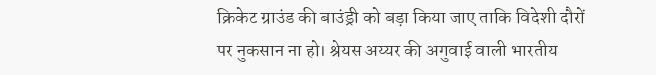क्रिकेट ग्राउंड की बाउंड्री को बड़ा किया जाए ताकि विदेशी दौरों पर नुकसान ना हो। श्रेयस अय्यर की अगुवाई वाली भारतीय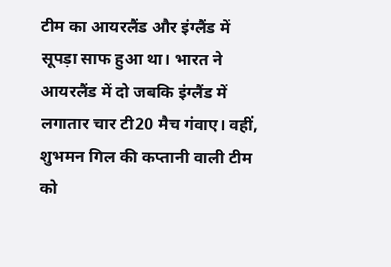टीम का आयरलैंड और इंग्लैंड में सूपड़ा साफ हुआ था। भारत ने आयरलैंड में दो जबकि इंग्लैंड में लगातार चार टी20 मैच गंवाए। वहीं, शुभमन गिल की कप्तानी वाली टीम को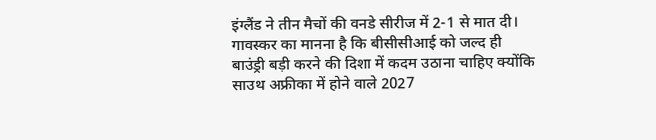इंग्लैंड ने तीन मैचों की वनडे सीरीज में 2-1 से मात दी। गावस्कर का मानना है कि बीसीसीआई को जल्द ही बाउंड्री बड़ी करने की दिशा में कदम उठाना चाहिए क्योंकि साउथ अफ्रीका में होने वाले 2027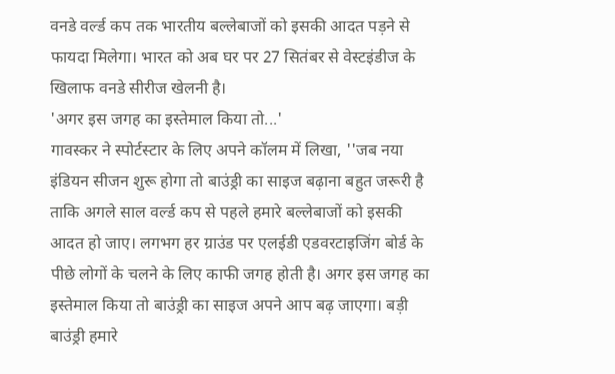वनडे वर्ल्ड कप तक भारतीय बल्लेबाजों को इसकी आदत पड़ने से फायदा मिलेगा। भारत को अब घर पर 27 सितंबर से वेस्टइंडीज के खिलाफ वनडे सीरीज खेलनी है।
'अगर इस जगह का इस्तेमाल किया तो...'
गावस्कर ने स्पोर्टस्टार के लिए अपने कॉलम में लिखा, ''जब नया इंडियन सीजन शुरू होगा तो बाउंड्री का साइज बढ़ाना बहुत जरूरी है ताकि अगले साल वर्ल्ड कप से पहले हमारे बल्लेबाजों को इसकी आदत हो जाए। लगभग हर ग्राउंड पर एलईडी एडवरटाइजिंग बोर्ड के पीछे लोगों के चलने के लिए काफी जगह होती है। अगर इस जगह का इस्तेमाल किया तो बाउंड्री का साइज अपने आप बढ़ जाएगा। बड़ी बाउंड्री हमारे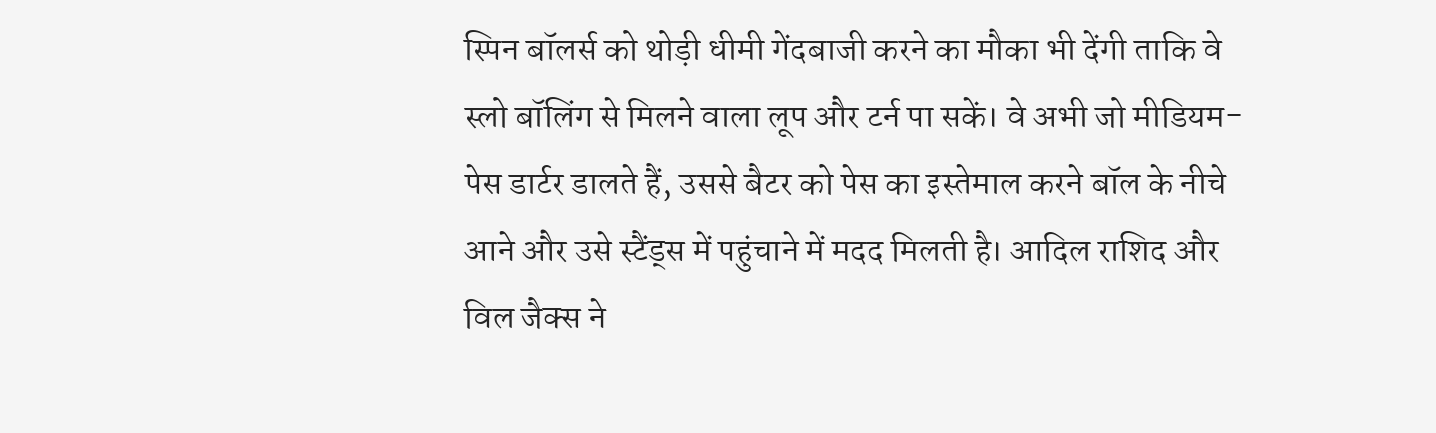स्पिन बॉलर्स को थोड़ी धीमी गेंदबाजी करने का मौका भी देंगी ताकि वे स्लो बॉलिंग से मिलने वाला लूप और टर्न पा सकें। वे अभी जो मीडियम-पेस डार्टर डालते हैं, उससे बैटर को पेस का इस्तेमाल करने बॉल के नीचे आने और उसे स्टैंड्स में पहुंचाने में मदद मिलती है। आदिल राशिद और विल जैक्स ने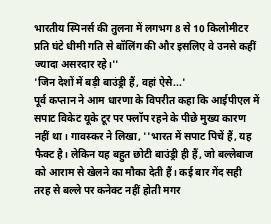भारतीय स्पिनर्स की तुलना में लगभग 8 से 10 किलोमीटर प्रति घंटे धीमी गति से बॉलिंग की और इसलिए वे उनसे कहीं ज्यादा असरदार रहे।''
'जिन देशों में बड़ी बाउंड्री हैं, वहां ऐसे...'
पूर्व कप्तान ने आम धारणा के विपरीत कहा कि आईपीएल में सपाट विकेट यूके टूर पर फ्लॉप रहने के पीछे मुख्य कारण नहीं था। गावस्कर ने लिखा, ''भारत में सपाट पिचें हैं, यह फैक्ट है। लेकिन यह बहुत छोटी बाउंड्री ही हैं, जो बल्लेबाज को आराम से खेलने का मौका देती हैं। कई बार गेंद सही तरह से बल्ले पर कनेक्ट नहीं होती मगर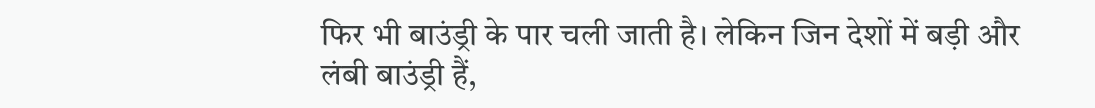फिर भी बाउंड्री के पार चली जाती है। लेकिन जिन देशों में बड़ी और लंबी बाउंड्री हैं,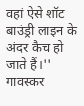वहां ऐसे शॉट बाउंड्री लाइन के अंदर कैच हो जाते हैं।'' गावस्कर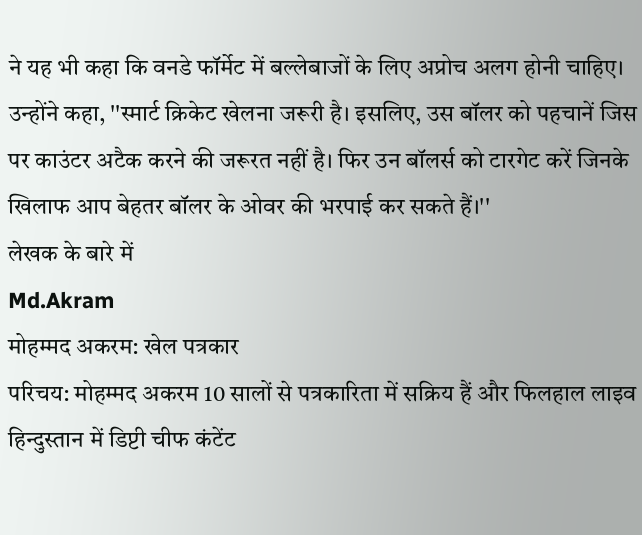ने यह भी कहा कि वनडे फॉर्मेट में बल्लेबाजों के लिए अप्रोच अलग होनी चाहिए। उन्होंने कहा, ''स्मार्ट क्रिकेट खेलना जरूरी है। इसलिए, उस बॉलर को पहचानें जिस पर काउंटर अटैक करने की जरूरत नहीं है। फिर उन बॉलर्स को टारगेट करें जिनके खिलाफ आप बेहतर बॉलर के ओवर की भरपाई कर सकते हैं।''
लेखक के बारे में
Md.Akram
मोहम्मद अकरम: खेल पत्रकार
परिचय: मोहम्मद अकरम 10 सालों से पत्रकारिता में सक्रिय हैं और फिलहाल लाइव हिन्दुस्तान में डिप्टी चीफ कंटेंट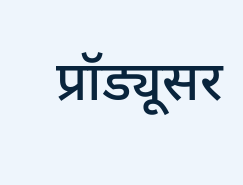प्रॉड्यूसर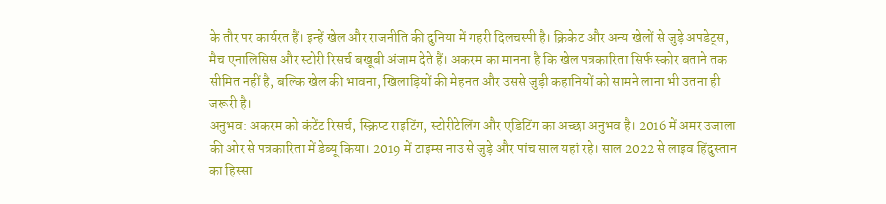के तौर पर कार्यरत हैं। इन्हें खेल और राजनीति की दुनिया में गहरी दिलचस्पी है। क्रिकेट और अन्य खेलों से जुड़े अपडेट्स, मैच एनालिसिस और स्टोरी रिसर्च बखूबी अंजाम देते हैं। अकरम का मानना है कि खेल पत्रकारिता सिर्फ स्कोर बताने तक सीमित नहीं है, बल्कि खेल की भावना, खिलाड़ियों की मेहनत और उससे जुड़ी कहानियों को सामने लाना भी उतना ही जरूरी है।
अनुभव: अकरम को कंटेंट रिसर्च, स्क्रिप्ट राइटिंग, स्टोरीटेलिंग और एडिटिंग का अच्छा अनुभव है। 2016 में अमर उजाला की ओर से पत्रकारिता में डेब्यू किया। 2019 में टाइम्स नाउ से जुड़े और पांच साल यहां रहे। साल 2022 से लाइव हिंदुस्तान का हिस्सा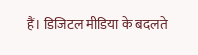हैं। डिजिटल मीडिया के बदलते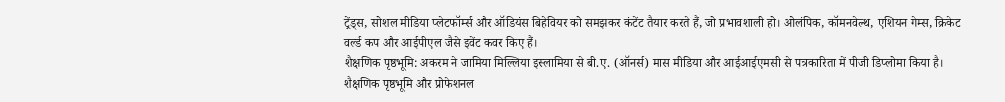ट्रेंड्स, सोशल मीडिया प्लेटफॉर्म्स और ऑडियंस बिहेवियर को समझकर कंटेंट तैयार करते हैं, जो प्रभावशाली हो। ओलंपिक, कॉमनवेल्थ, एशियन गेम्स, क्रिकेट वर्ल्ड कप और आईपीएल जैसे इवेंट कवर किए हैं।
शैक्षणिक पृष्ठभूमि: अकरम ने जामिया मिल्लिया इस्लामिया से बी.ए. (ऑनर्स) मास मीडिया और आईआईएमसी से पत्रकारिता में पीजी डिप्लोमा किया है। शैक्षणिक पृष्ठभूमि और प्रोफेशनल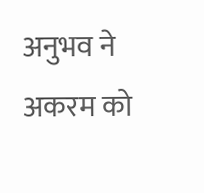अनुभव ने अकरम को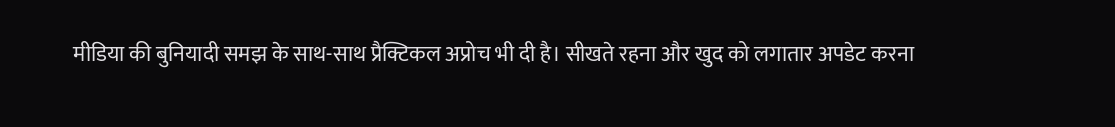मीडिया की बुनियादी समझ के साथ-साथ प्रैक्टिकल अप्रोच भी दी है। सीखते रहना और खुद को लगातार अपडेट करना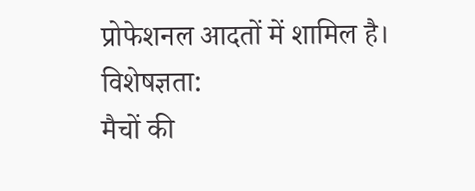प्रोफेशनल आदतों में शामिल है।
विशेषज्ञता:
मैचों की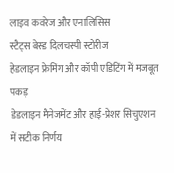लाइव कवरेज और एनालिसिस
स्टैट्स बेस्ड दिलचस्पी स्टोरीज
हेडलाइन फ्रेमिंग और कॉपी एडिटिंग में मजबूत पकड़
डेडलाइन मैनेजमेंट और हाई-प्रेशर सिचुएशन में सटीक निर्णय